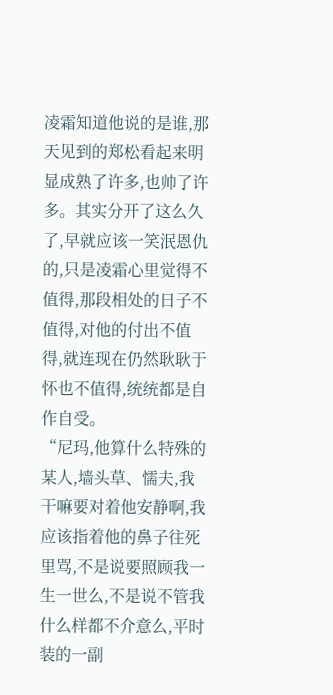凌霜知道他说的是谁,那天见到的郑松看起来明显成熟了许多,也帅了许多。其实分开了这么久了,早就应该一笑泯恩仇的,只是凌霜心里觉得不值得,那段相处的日子不值得,对他的付出不值得,就连现在仍然耿耿于怀也不值得,统统都是自作自受。
“尼玛,他算什么特殊的某人,墙头草、懦夫,我干嘛要对着他安静啊,我应该指着他的鼻子往死里骂,不是说要照顾我一生一世么,不是说不管我什么样都不介意么,平时装的一副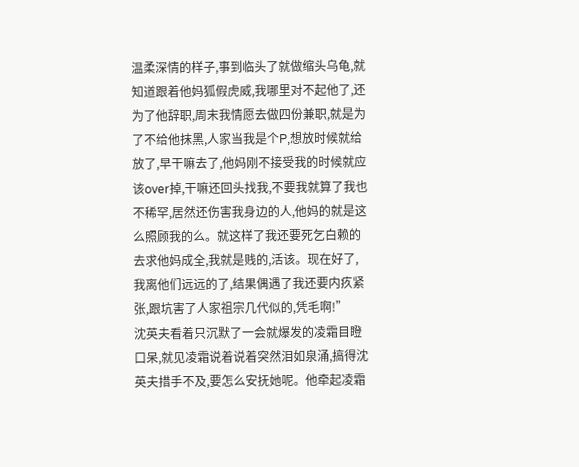温柔深情的样子,事到临头了就做缩头乌龟,就知道跟着他妈狐假虎威,我哪里对不起他了,还为了他辞职,周末我情愿去做四份兼职,就是为了不给他抹黑,人家当我是个P,想放时候就给放了,早干嘛去了,他妈刚不接受我的时候就应该over掉,干嘛还回头找我,不要我就算了我也不稀罕,居然还伤害我身边的人,他妈的就是这么照顾我的么。就这样了我还要死乞白赖的去求他妈成全,我就是贱的,活该。现在好了,我离他们远远的了,结果偶遇了我还要内疚紧张,跟坑害了人家祖宗几代似的,凭毛啊!”
沈英夫看着只沉默了一会就爆发的凌霜目瞪口呆,就见凌霜说着说着突然泪如泉涌,搞得沈英夫措手不及,要怎么安抚她呢。他牵起凌霜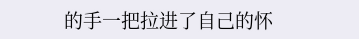的手一把拉进了自己的怀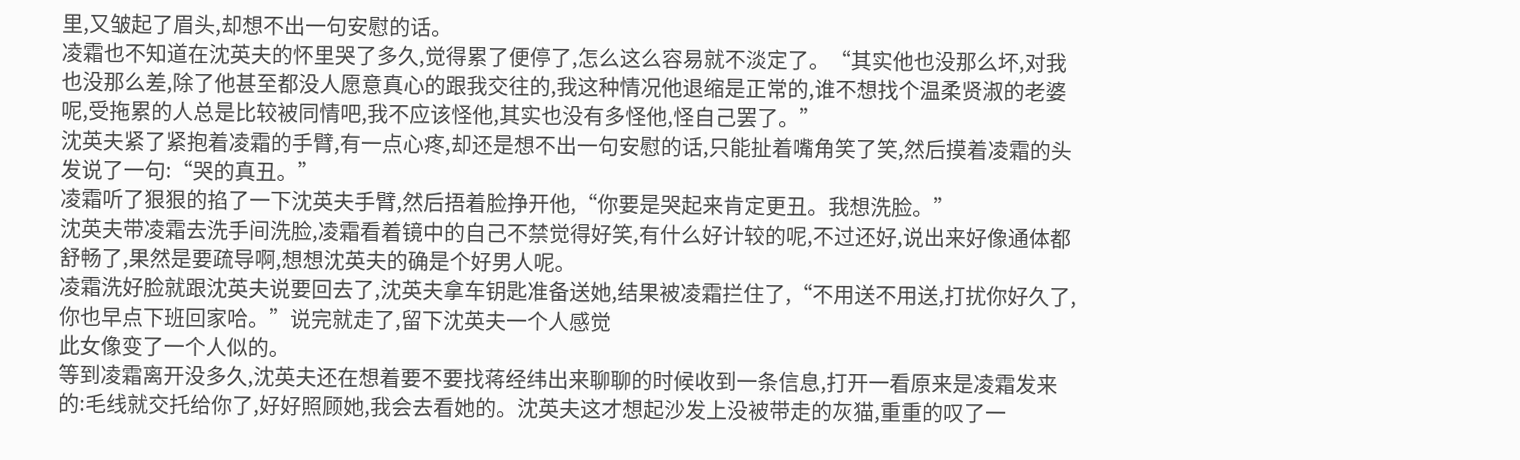里,又皱起了眉头,却想不出一句安慰的话。
凌霜也不知道在沈英夫的怀里哭了多久,觉得累了便停了,怎么这么容易就不淡定了。“其实他也没那么坏,对我也没那么差,除了他甚至都没人愿意真心的跟我交往的,我这种情况他退缩是正常的,谁不想找个温柔贤淑的老婆呢,受拖累的人总是比较被同情吧,我不应该怪他,其实也没有多怪他,怪自己罢了。”
沈英夫紧了紧抱着凌霜的手臂,有一点心疼,却还是想不出一句安慰的话,只能扯着嘴角笑了笑,然后摸着凌霜的头发说了一句:“哭的真丑。”
凌霜听了狠狠的掐了一下沈英夫手臂,然后捂着脸挣开他,“你要是哭起来肯定更丑。我想洗脸。”
沈英夫带凌霜去洗手间洗脸,凌霜看着镜中的自己不禁觉得好笑,有什么好计较的呢,不过还好,说出来好像通体都舒畅了,果然是要疏导啊,想想沈英夫的确是个好男人呢。
凌霜洗好脸就跟沈英夫说要回去了,沈英夫拿车钥匙准备送她,结果被凌霜拦住了,“不用送不用送,打扰你好久了,你也早点下班回家哈。”说完就走了,留下沈英夫一个人感觉
此女像变了一个人似的。
等到凌霜离开没多久,沈英夫还在想着要不要找蒋经纬出来聊聊的时候收到一条信息,打开一看原来是凌霜发来的:毛线就交托给你了,好好照顾她,我会去看她的。沈英夫这才想起沙发上没被带走的灰猫,重重的叹了一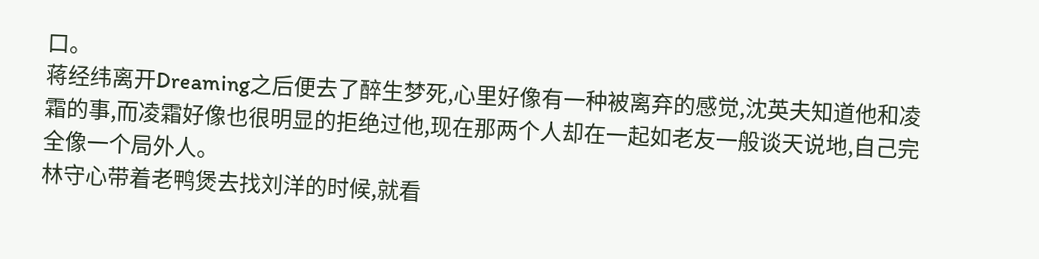口。
蒋经纬离开Dreaming之后便去了醉生梦死,心里好像有一种被离弃的感觉,沈英夫知道他和凌霜的事,而凌霜好像也很明显的拒绝过他,现在那两个人却在一起如老友一般谈天说地,自己完全像一个局外人。
林守心带着老鸭煲去找刘洋的时候,就看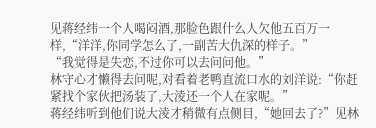见蒋经纬一个人喝闷酒,那脸色跟什么人欠他五百万一样,“洋洋,你同学怎么了,一副苦大仇深的样子。”
“我觉得是失恋,不过你可以去问问他。”
林守心才懒得去问呢,对看着老鸭直流口水的刘洋说:“你赶紧找个家伙把汤装了,大淩还一个人在家呢。”
蒋经纬听到他们说大淩才稍微有点侧目,“她回去了?”见林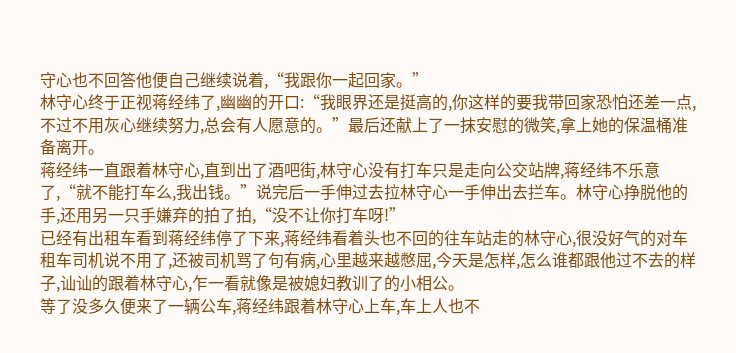守心也不回答他便自己继续说着,“我跟你一起回家。”
林守心终于正视蒋经纬了,幽幽的开口:“我眼界还是挺高的,你这样的要我带回家恐怕还差一点,不过不用灰心继续努力,总会有人愿意的。”最后还献上了一抹安慰的微笑,拿上她的保温桶准备离开。
蒋经纬一直跟着林守心,直到出了酒吧街,林守心没有打车只是走向公交站牌,蒋经纬不乐意了,“就不能打车么,我出钱。”说完后一手伸过去拉林守心一手伸出去拦车。林守心挣脱他的手,还用另一只手嫌弃的拍了拍,“没不让你打车呀!”
已经有出租车看到蒋经纬停了下来,蒋经纬看着头也不回的往车站走的林守心,很没好气的对车租车司机说不用了,还被司机骂了句有病,心里越来越憋屈,今天是怎样,怎么谁都跟他过不去的样子,讪讪的跟着林守心,乍一看就像是被媳妇教训了的小相公。
等了没多久便来了一辆公车,蒋经纬跟着林守心上车,车上人也不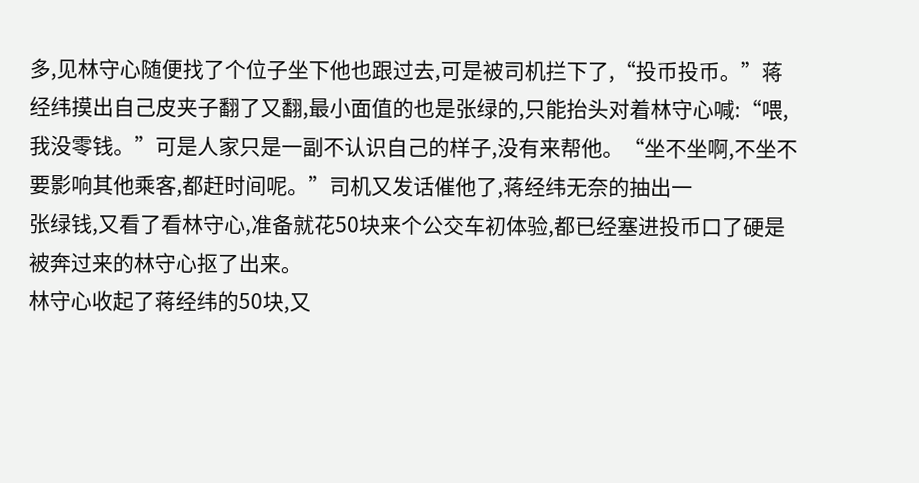多,见林守心随便找了个位子坐下他也跟过去,可是被司机拦下了,“投币投币。”蒋经纬摸出自己皮夹子翻了又翻,最小面值的也是张绿的,只能抬头对着林守心喊:“喂,我没零钱。”可是人家只是一副不认识自己的样子,没有来帮他。“坐不坐啊,不坐不要影响其他乘客,都赶时间呢。”司机又发话催他了,蒋经纬无奈的抽出一
张绿钱,又看了看林守心,准备就花50块来个公交车初体验,都已经塞进投币口了硬是被奔过来的林守心抠了出来。
林守心收起了蒋经纬的50块,又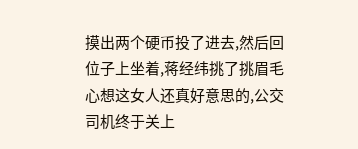摸出两个硬币投了进去,然后回位子上坐着,蒋经纬挑了挑眉毛心想这女人还真好意思的,公交司机终于关上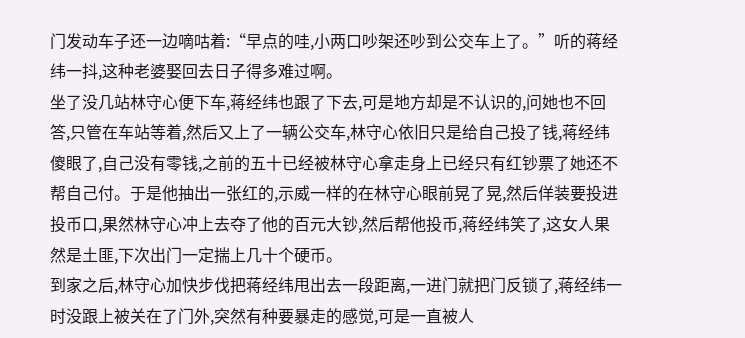门发动车子还一边嘀咕着:“早点的哇,小两口吵架还吵到公交车上了。”听的蒋经纬一抖,这种老婆娶回去日子得多难过啊。
坐了没几站林守心便下车,蒋经纬也跟了下去,可是地方却是不认识的,问她也不回答,只管在车站等着,然后又上了一辆公交车,林守心依旧只是给自己投了钱,蒋经纬傻眼了,自己没有零钱,之前的五十已经被林守心拿走身上已经只有红钞票了她还不帮自己付。于是他抽出一张红的,示威一样的在林守心眼前晃了晃,然后佯装要投进投币口,果然林守心冲上去夺了他的百元大钞,然后帮他投币,蒋经纬笑了,这女人果然是土匪,下次出门一定揣上几十个硬币。
到家之后,林守心加快步伐把蒋经纬甩出去一段距离,一进门就把门反锁了,蒋经纬一时没跟上被关在了门外,突然有种要暴走的感觉,可是一直被人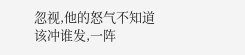忽视,他的怒气不知道该冲谁发,一阵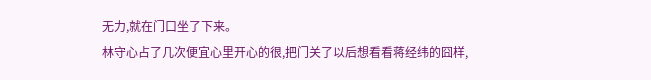无力,就在门口坐了下来。
林守心占了几次便宜心里开心的很,把门关了以后想看看蒋经纬的囧样,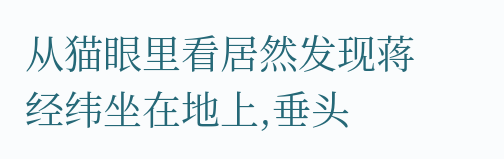从猫眼里看居然发现蒋经纬坐在地上,垂头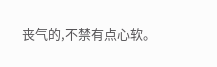丧气的,不禁有点心软。